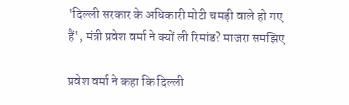'दिल्ली सरकार के अधिकारी मोटी चमड़ी वाले हो गए हैं', मंत्री प्रवेश वर्मा ने क्यों ली रिमांड? माजरा समझिए

प्रवेश वर्मा ने कहा कि दिल्ली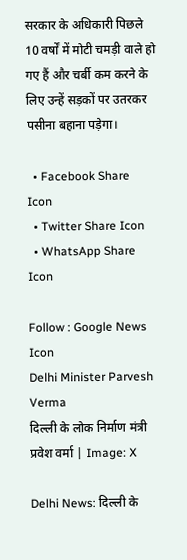सरकार के अधिकारी पिछले 10 वर्षों में मोटी चमड़ी वाले हो गए हैं और चर्बी कम करने के लिए उन्हें सड़कों पर उतरकर पसीना बहाना पड़ेगा।

  • Facebook Share Icon
  • Twitter Share Icon
  • WhatsApp Share Icon

Follow : Google News Icon
Delhi Minister Parvesh Verma
दिल्ली के लोक निर्माण मंत्री प्रवेश वर्मा | Image: X

Delhi News: दिल्ली के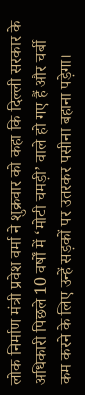लोक निर्माण मंत्री प्रवेश वर्मा ने शुक्रवार को कहा कि दिल्ली सरकार के अधिकारी पिछले 10 वर्षों में ‘मोटी चमड़ी’ वाले हो गए हैं और चर्बी कम करने के लिए उन्हें सड़कों पर उतरकर पसीना बहाना पड़ेगा।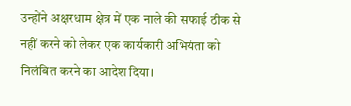उन्होंने अक्षरधाम क्षेत्र में एक नाले की सफाई ठीक से नहीं करने को लेकर एक कार्यकारी अभियंता को निलंबित करने का आदेश दिया।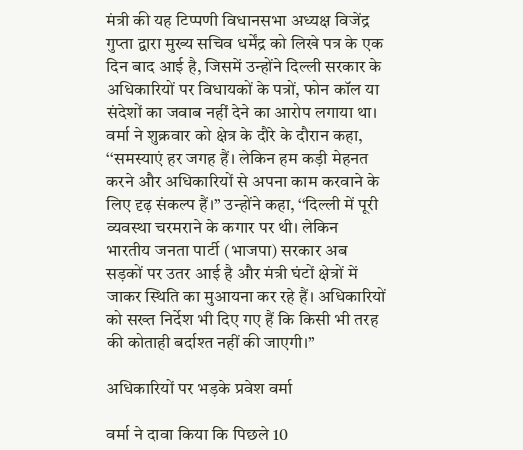मंत्री की यह टिप्पणी विधानसभा अध्यक्ष विजेंद्र गुप्ता द्वारा मुख्य सचिव धर्मेंद्र को लिखे पत्र के एक दिन बाद आई है, जिसमें उन्होंने दिल्ली सरकार के अधिकारियों पर विधायकों के पत्रों, फोन कॉल या संदेशों का जवाब नहीं देने का आरोप लगाया था। वर्मा ने शुक्रवार को क्षेत्र के दौरे के दौरान कहा, ‘‘समस्याएं हर जगह हैं। लेकिन हम कड़ी मेहनत करने और अधिकारियों से अपना काम करवाने के लिए दृढ़ संकल्प हैं।’’ उन्होंने कहा, ‘‘दिल्ली में पूरी व्यवस्था चरमराने के कगार पर थी। लेकिन भारतीय जनता पार्टी (भाजपा) सरकार अब सड़कों पर उतर आई है और मंत्री घंटों क्षेत्रों में जाकर स्थिति का मुआयना कर रहे हैं। अधिकारियों को सख्त निर्देश भी दिए गए हैं कि किसी भी तरह की कोताही बर्दाश्त नहीं की जाएगी।’’

अधिकारियों पर भड़के प्रवेश वर्मा

वर्मा ने दावा किया कि पिछले 10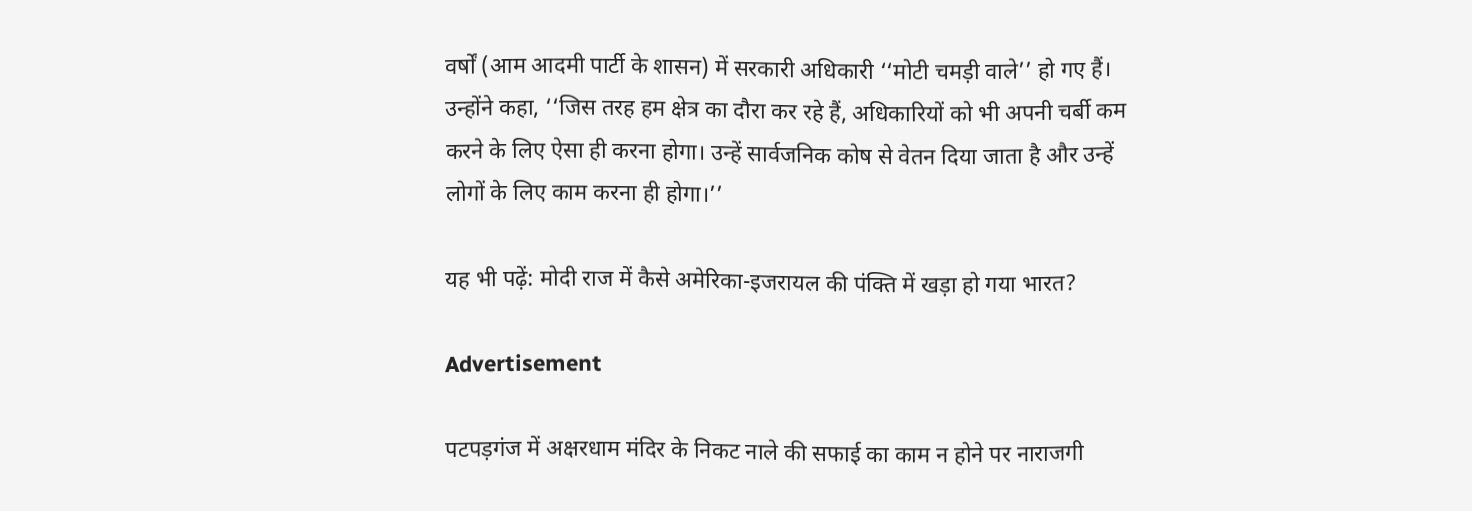वर्षों (आम आदमी पार्टी के शासन) में सरकारी अधिकारी ‘‘मोटी चमड़ी वाले’’ हो गए हैं। उन्होंने कहा, ‘‘जिस तरह हम क्षेत्र का दौरा कर रहे हैं, अधिकारियों को भी अपनी चर्बी कम करने के लिए ऐसा ही करना होगा। उन्हें सार्वजनिक कोष से वेतन दिया जाता है और उन्हें लोगों के लिए काम करना ही होगा।’’

यह भी पढ़ें: मोदी राज में कैसे अमेरिका-इजरायल की पंक्ति में खड़ा हो गया भारत?

Advertisement

पटपड़गंज में अक्षरधाम मंदिर के निकट नाले की सफाई का काम न होने पर नाराजगी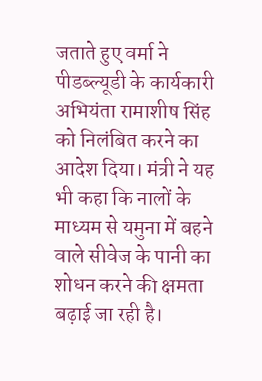जताते हुए वर्मा ने पीडब्ल्यूडी के कार्यकारी अभियंता रामाशीष सिंह को निलंबित करने का आदेश दिया। मंत्री ने यह भी कहा कि नालों के माध्यम से यमुना में बहने वाले सीवेज के पानी का शोधन करने की क्षमता बढ़ाई जा रही है।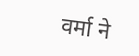वर्मा ने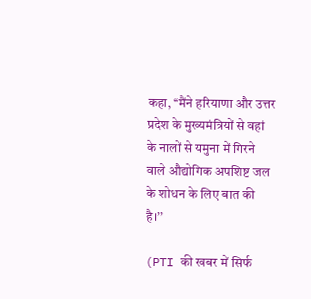कहा, ‘‘मैंने हरियाणा और उत्तर प्रदेश के मुख्यमंत्रियों से वहां के नालों से यमुना में गिरने वाले औद्योगिक अपशिष्ट जल के शोधन के लिए बात की है।’’

(PTI की खबर में सिर्फ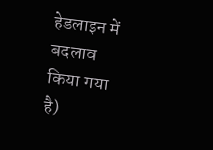हेडलाइन में बदलाव किया गया है)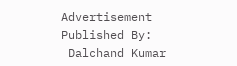Advertisement
Published By:
 Dalchand Kumar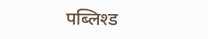पब्लिश्ड